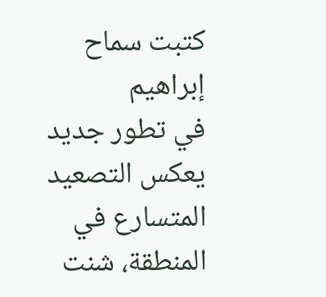كتبت سماح إبراهيم
في تطور جديد يعكس التصعيد المتسارع في المنطقة، شنت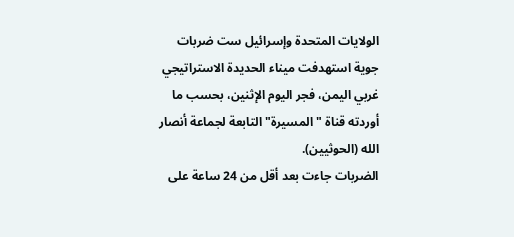الولايات المتحدة وإسرائيل ست ضربات جوية استهدفت ميناء الحديدة الاستراتيجي غربي اليمن، فجر اليوم الإثنين، بحسب ما أوردته قناة "المسيرة" التابعة لجماعة أنصار الله (الحوثيين).
الضربات جاءت بعد أقل من 24 ساعة على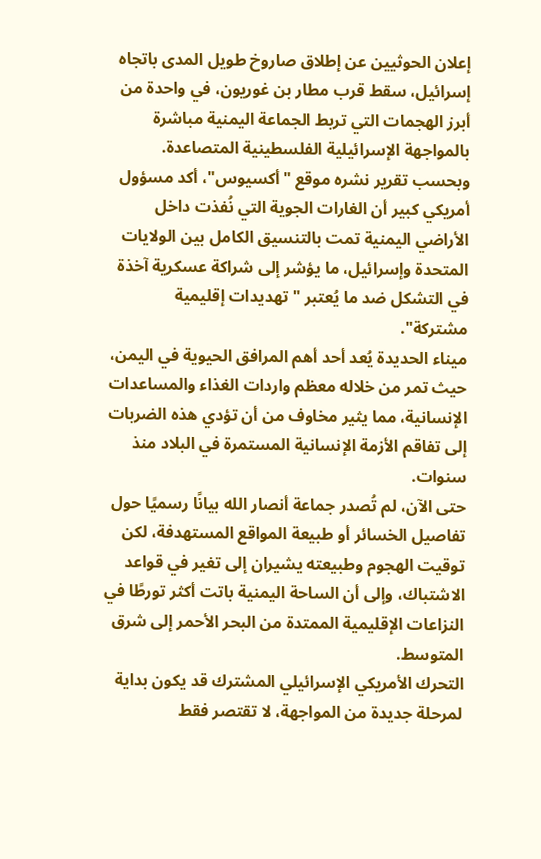إعلان الحوثيين عن إطلاق صاروخ طويل المدى باتجاه إسرائيل، سقط قرب مطار بن غوريون، في واحدة من أبرز الهجمات التي تربط الجماعة اليمنية مباشرة بالمواجهة الإسرائيلية الفلسطينية المتصاعدة.
وبحسب تقرير نشره موقع "أكسيوس"، أكد مسؤول أمريكي كبير أن الغارات الجوية التي نُفذت داخل الأراضي اليمنية تمت بالتنسيق الكامل بين الولايات المتحدة وإسرائيل، ما يؤشر إلى شراكة عسكرية آخذة في التشكل ضد ما يُعتبر "تهديدات إقليمية مشتركة".
ميناء الحديدة يُعد أحد أهم المرافق الحيوية في اليمن، حيث تمر من خلاله معظم واردات الغذاء والمساعدات الإنسانية، مما يثير مخاوف من أن تؤدي هذه الضربات إلى تفاقم الأزمة الإنسانية المستمرة في البلاد منذ سنوات.
حتى الآن، لم تُصدر جماعة أنصار الله بيانًا رسميًا حول تفاصيل الخسائر أو طبيعة المواقع المستهدفة، لكن توقيت الهجوم وطبيعته يشيران إلى تغير في قواعد الاشتباك، وإلى أن الساحة اليمنية باتت أكثر تورطًا في النزاعات الإقليمية الممتدة من البحر الأحمر إلى شرق المتوسط.
التحرك الأمريكي الإسرائيلي المشترك قد يكون بداية لمرحلة جديدة من المواجهة، لا تقتصر فقط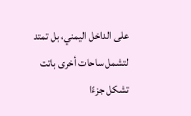على الداخل اليمني، بل تمتد لتشمل ساحات أخرى باتت تشكل جزءًا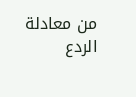من معادلة الردع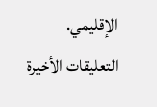الإقليمي.
التعليقات الأخيرة